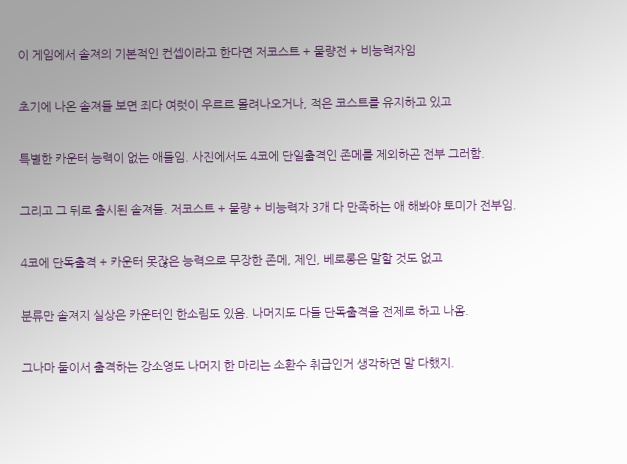이 게임에서 솔져의 기본적인 컨셉이라고 한다면 저코스트 + 물량전 + 비능력자임


초기에 나온 솔져들 보면 죄다 여럿이 우르르 몰려나오거나, 적은 코스트를 유지하고 있고


특별한 카운터 능력이 없는 애들임. 사진에서도 4코에 단일출격인 존메를 제외하곤 전부 그러함.


그리고 그 뒤로 출시된 솔져들. 저코스트 + 물량 + 비능력자 3개 다 만족하는 애 해봐야 토미가 전부임.


4코에 단독출격 + 카운터 못잖은 능력으로 무장한 존메, 제인, 베로롱은 말할 것도 없고


분류만 솔져지 실상은 카운터인 한소림도 있음. 나머지도 다들 단독출격을 전제로 하고 나옴.


그나마 둘이서 출격하는 강소영도 나머지 한 마리는 소환수 취급인거 생각하면 말 다했지.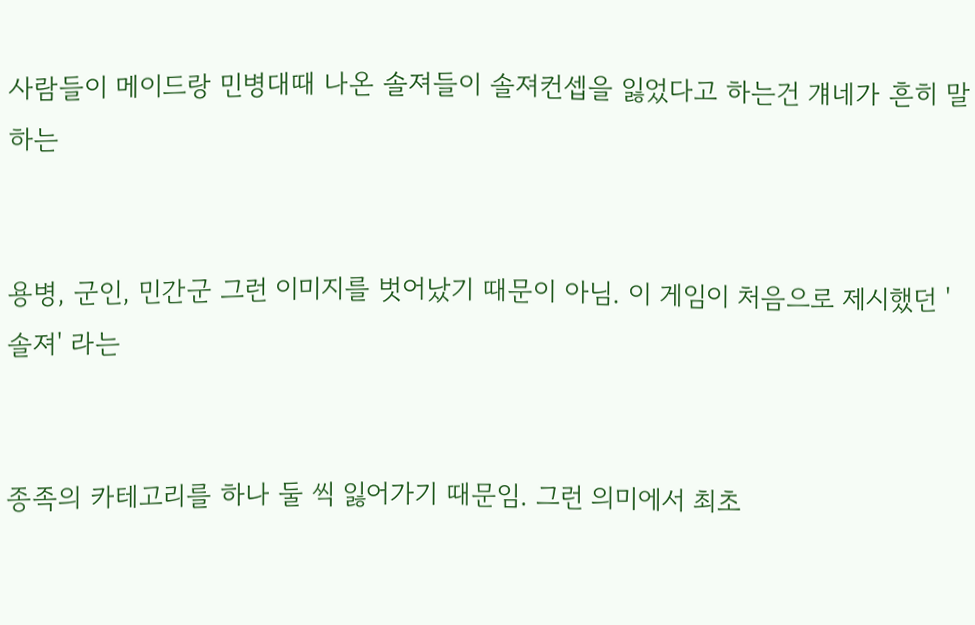사람들이 메이드랑 민병대때 나온 솔져들이 솔져컨셉을 잃었다고 하는건 걔네가 흔히 말하는


용병, 군인, 민간군 그런 이미지를 벗어났기 때문이 아님. 이 게임이 처음으로 제시했던 '솔져' 라는


종족의 카테고리를 하나 둘 씩 잃어가기 때문임. 그런 의미에서 최초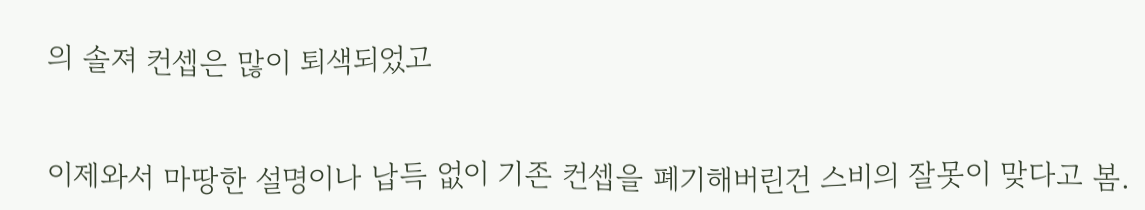의 솔져 컨셉은 많이 퇴색되었고


이제와서 마땅한 설명이나 납득 없이 기존 컨셉을 폐기해버린건 스비의 잘못이 맞다고 봄.